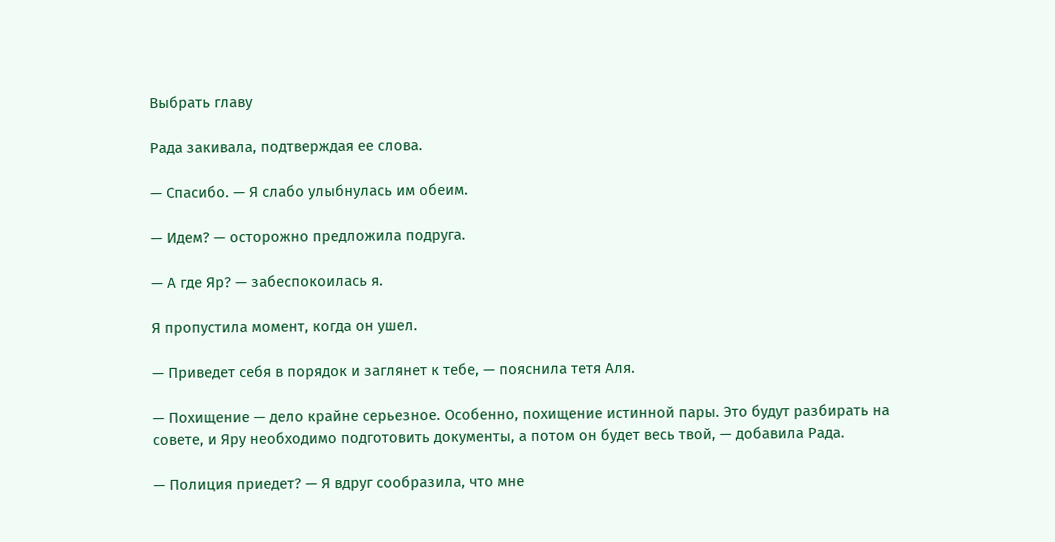Выбрать главу

Рада закивала, подтверждая ее слова.

— Спасибо. — Я слабо улыбнулась им обеим.

— Идем? — осторожно предложила подруга.

— А где Яр? — забеспокоилась я.

Я пропустила момент, когда он ушел.

— Приведет себя в порядок и заглянет к тебе, — пояснила тетя Аля.

— Похищение — дело крайне серьезное. Особенно, похищение истинной пары. Это будут разбирать на совете, и Яру необходимо подготовить документы, а потом он будет весь твой, — добавила Рада.

— Полиция приедет? — Я вдруг сообразила, что мне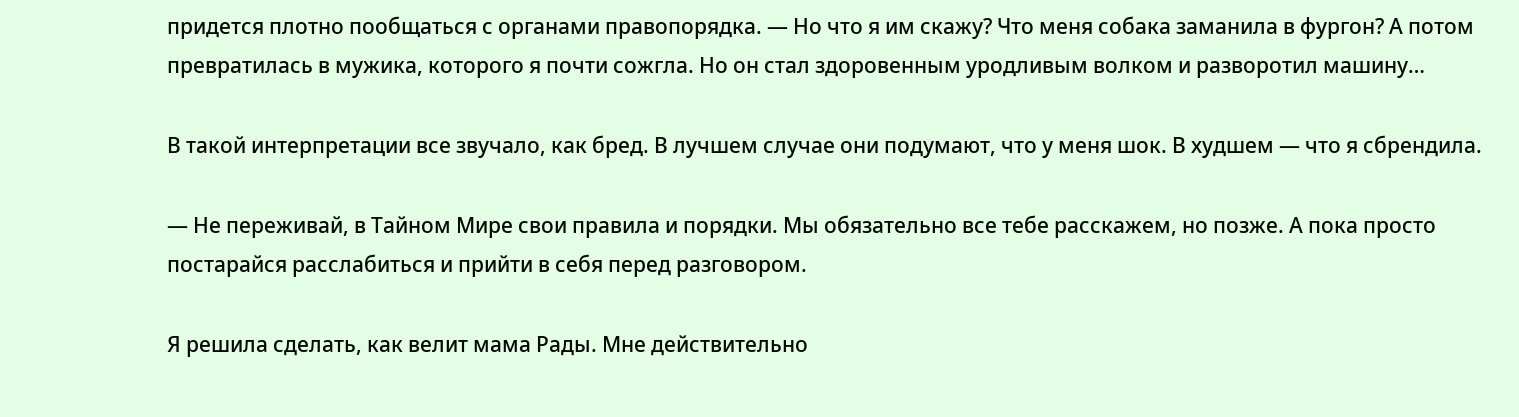придется плотно пообщаться с органами правопорядка. — Но что я им скажу? Что меня собака заманила в фургон? А потом превратилась в мужика, которого я почти сожгла. Но он стал здоровенным уродливым волком и разворотил машину…

В такой интерпретации все звучало, как бред. В лучшем случае они подумают, что у меня шок. В худшем — что я сбрендила.

— Не переживай, в Тайном Мире свои правила и порядки. Мы обязательно все тебе расскажем, но позже. А пока просто постарайся расслабиться и прийти в себя перед разговором.

Я решила сделать, как велит мама Рады. Мне действительно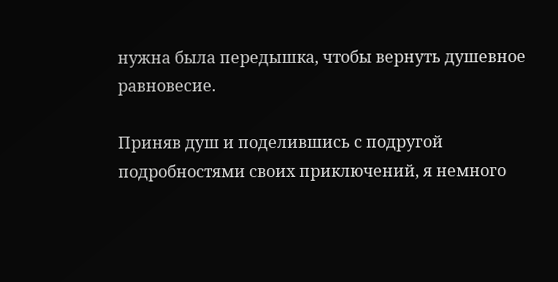нужна была передышка, чтобы вернуть душевное равновесие.

Приняв душ и поделившись с подругой подробностями своих приключений, я немного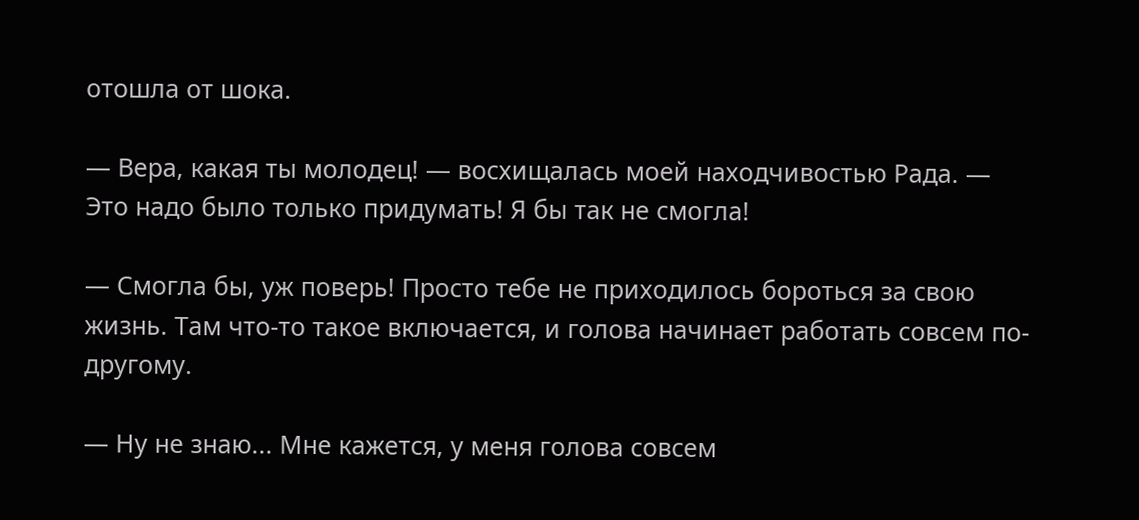отошла от шока.

— Вера, какая ты молодец! — восхищалась моей находчивостью Рада. — Это надо было только придумать! Я бы так не смогла!

— Смогла бы, уж поверь! Просто тебе не приходилось бороться за свою жизнь. Там что-то такое включается, и голова начинает работать совсем по-другому.

— Ну не знаю... Мне кажется, у меня голова совсем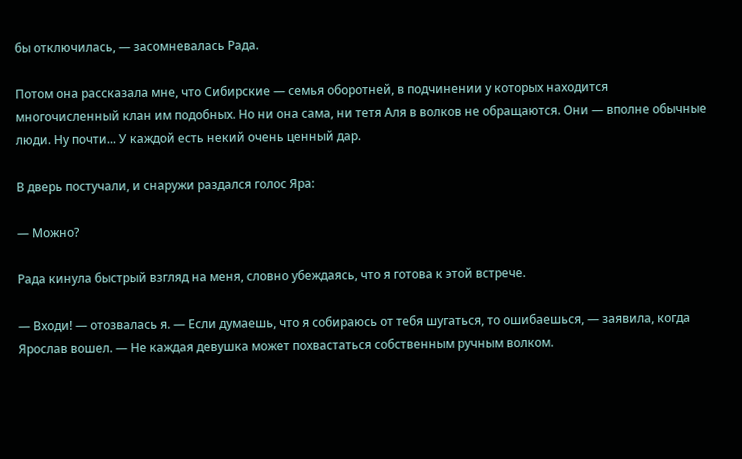бы отключилась, — засомневалась Рада.

Потом она рассказала мне, что Сибирские — семья оборотней, в подчинении у которых находится многочисленный клан им подобных. Но ни она сама, ни тетя Аля в волков не обращаются. Они — вполне обычные люди. Ну почти... У каждой есть некий очень ценный дар.

В дверь постучали, и снаружи раздался голос Яра:

— Можно?

Рада кинула быстрый взгляд на меня, словно убеждаясь, что я готова к этой встрече.

— Входи! — отозвалась я. — Если думаешь, что я собираюсь от тебя шугаться, то ошибаешься, — заявила, когда Ярослав вошел. — Не каждая девушка может похвастаться собственным ручным волком.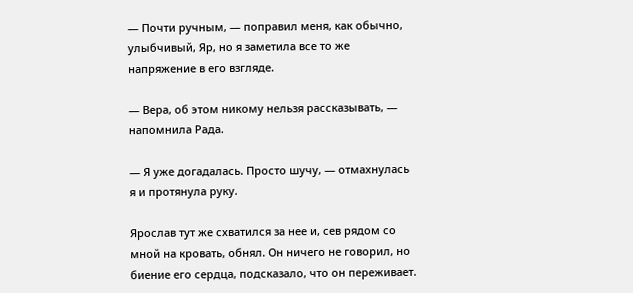— Почти ручным, — поправил меня, как обычно, улыбчивый, Яр, но я заметила все то же напряжение в его взгляде.

— Вера, об этом никому нельзя рассказывать, — напомнила Рада.

— Я уже догадалась. Просто шучу, — отмахнулась я и протянула руку.

Ярослав тут же схватился за нее и, сев рядом со мной на кровать, обнял. Он ничего не говорил, но биение его сердца, подсказало, что он переживает.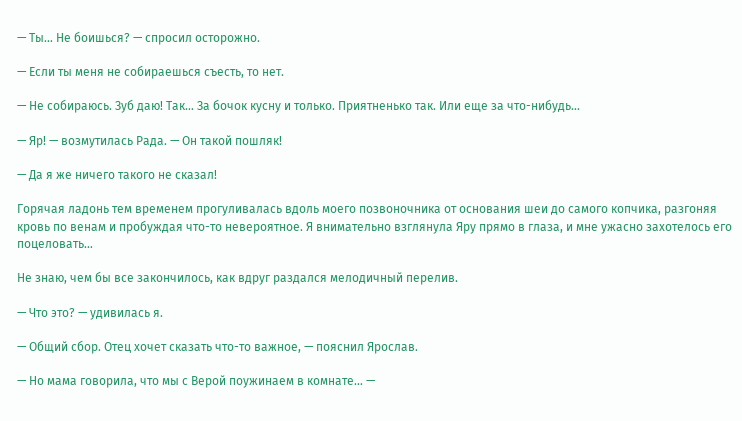— Ты… Не боишься? — спросил осторожно.

— Если ты меня не собираешься съесть, то нет.

— Не собираюсь. Зуб даю! Так… За бочок кусну и только. Приятненько так. Или еще за что-нибудь...

— Яр! — возмутилась Рада. — Он такой пошляк!

— Да я же ничего такого не сказал!

Горячая ладонь тем временем прогуливалась вдоль моего позвоночника от основания шеи до самого копчика, разгоняя кровь по венам и пробуждая что-то невероятное. Я внимательно взглянула Яру прямо в глаза, и мне ужасно захотелось его поцеловать…

Не знаю, чем бы все закончилось, как вдруг раздался мелодичный перелив.

— Что это? — удивилась я.

— Общий сбор. Отец хочет сказать что-то важное, — пояснил Ярослав.

— Но мама говорила, что мы с Верой поужинаем в комнате… —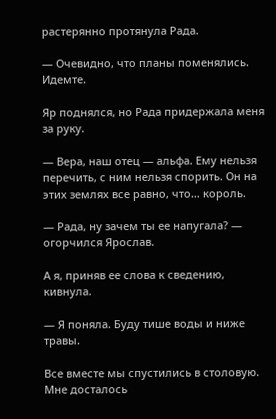растерянно протянула Рада.

— Очевидно, что планы поменялись. Идемте.

Яр поднялся, но Рада придержала меня за руку.

— Вера, наш отец — альфа. Ему нельзя перечить, с ним нельзя спорить. Он на этих землях все равно, что… король.

— Рада, ну зачем ты ее напугала? — огорчился Ярослав.

А я, приняв ее слова к сведению, кивнула.

— Я поняла. Буду тише воды и ниже травы.

Все вместе мы спустились в столовую. Мне досталось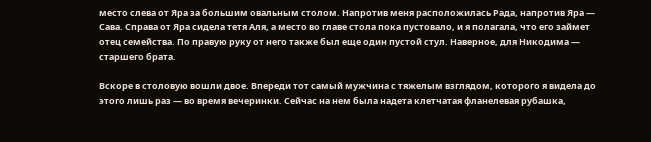место слева от Яра за большим овальным столом. Напротив меня расположилась Рада, напротив Яра — Сава. Справа от Яра сидела тетя Аля, а место во главе стола пока пустовало, и я полагала, что его займет отец семейства. По правую руку от него также был еще один пустой стул. Наверное, для Никодима — старшего брата.

Вскоре в столовую вошли двое. Впереди тот самый мужчина с тяжелым взглядом, которого я видела до этого лишь раз — во время вечеринки. Сейчас на нем была надета клетчатая фланелевая рубашка,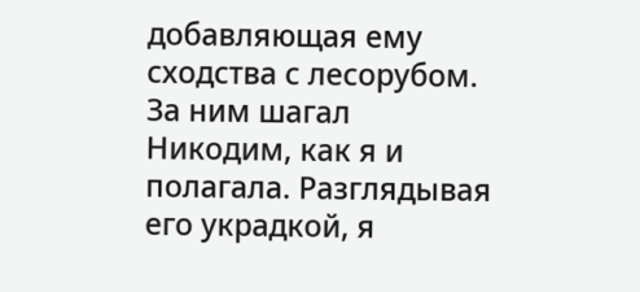добавляющая ему сходства с лесорубом. За ним шагал Никодим, как я и полагала. Разглядывая его украдкой, я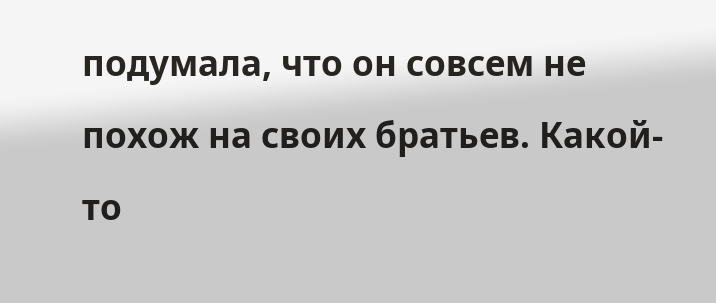подумала, что он совсем не похож на своих братьев. Какой-то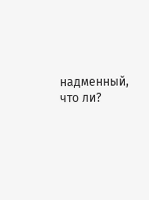надменный, что ли?